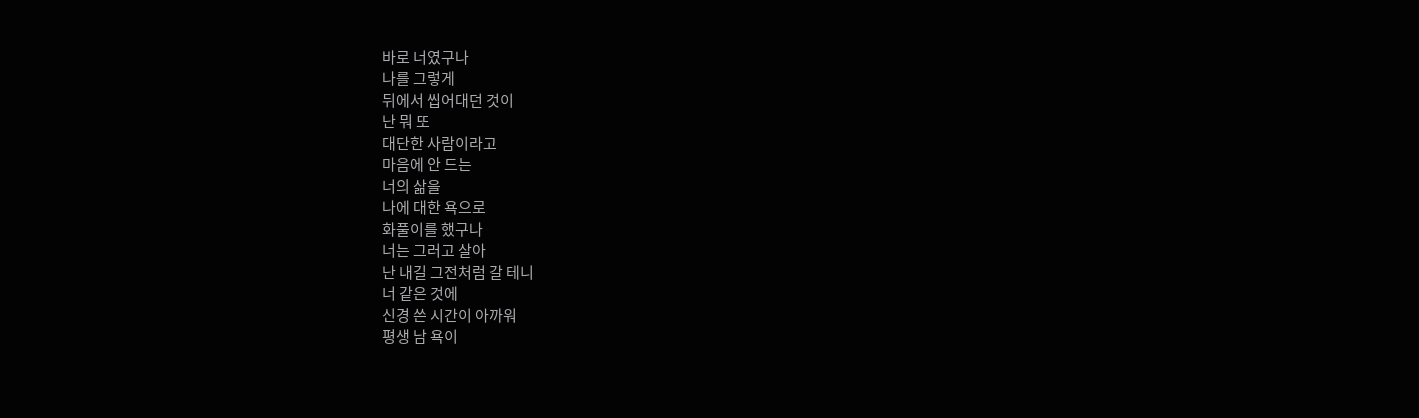바로 너였구나
나를 그렇게
뒤에서 씹어대던 것이
난 뭐 또
대단한 사람이라고
마음에 안 드는
너의 삶을
나에 대한 욕으로
화풀이를 했구나
너는 그러고 살아
난 내길 그전처럼 갈 테니
너 같은 것에
신경 쓴 시간이 아까워
평생 남 욕이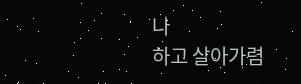나
하고 살아가렴